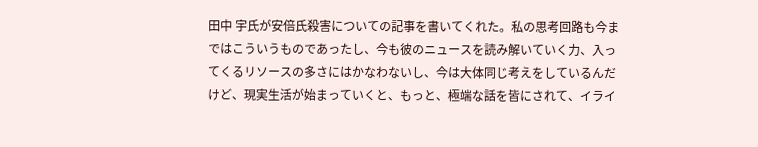田中 宇氏が安倍氏殺害についての記事を書いてくれた。私の思考回路も今まではこういうものであったし、今も彼のニュースを読み解いていく力、入ってくるリソースの多さにはかなわないし、今は大体同じ考えをしているんだけど、現実生活が始まっていくと、もっと、極端な話を皆にされて、イライ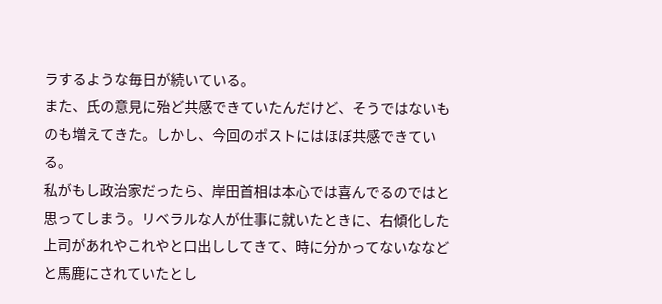ラするような毎日が続いている。
また、氏の意見に殆ど共感できていたんだけど、そうではないものも増えてきた。しかし、今回のポストにはほぼ共感できている。
私がもし政治家だったら、岸田首相は本心では喜んでるのではと思ってしまう。リベラルな人が仕事に就いたときに、右傾化した上司があれやこれやと口出ししてきて、時に分かってないななどと馬鹿にされていたとし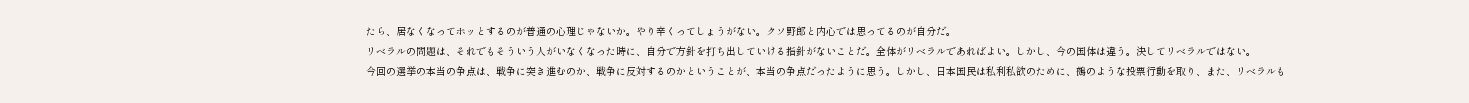たら、居なくなってホッとするのが普通の心理じゃないか。やり辛くってしょうがない。クソ野郎と内心では思ってるのが自分だ。
リベラルの問題は、それでもそういう人がいなくなった時に、自分で方針を打ち出していける指針がないことだ。全体がリベラルであればよい。しかし、今の国体は違う。決してリベラルではない。
今回の選挙の本当の争点は、戦争に突き進むのか、戦争に反対するのかということが、本当の争点だったように思う。しかし、日本国民は私利私欲のために、鵺のような投票行動を取り、また、リベラルも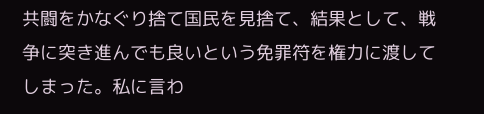共闘をかなぐり捨て国民を見捨て、結果として、戦争に突き進んでも良いという免罪符を権力に渡してしまった。私に言わ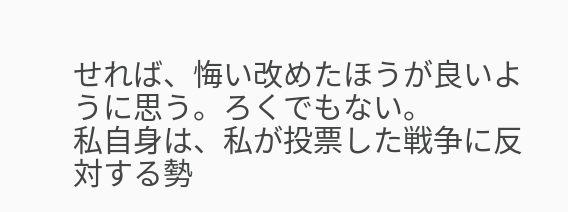せれば、悔い改めたほうが良いように思う。ろくでもない。
私自身は、私が投票した戦争に反対する勢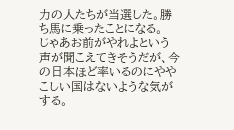力の人たちが当選した。勝ち馬に乗ったことになる。
じゃあお前がやれよという声が聞こえてきそうだが、今の日本ほど率いるのにややこしい国はないような気がする。